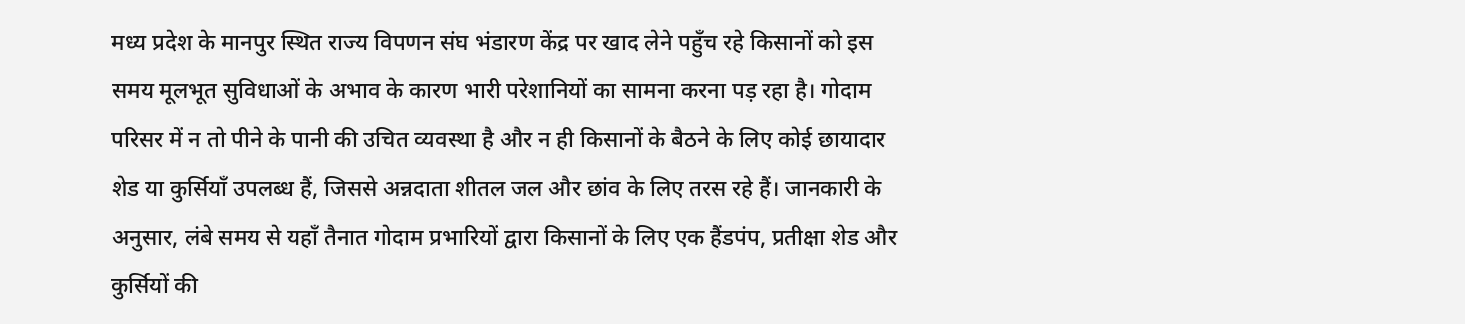मध्य प्रदेश के मानपुर स्थित राज्य विपणन संघ भंडारण केंद्र पर खाद लेने पहुँच रहे किसानों को इस समय मूलभूत सुविधाओं के अभाव के कारण भारी परेशानियों का सामना करना पड़ रहा है। गोदाम परिसर में न तो पीने के पानी की उचित व्यवस्था है और न ही किसानों के बैठने के लिए कोई छायादार शेड या कुर्सियाँ उपलब्ध हैं, जिससे अन्नदाता शीतल जल और छांव के लिए तरस रहे हैं। जानकारी के अनुसार, लंबे समय से यहाँ तैनात गोदाम प्रभारियों द्वारा किसानों के लिए एक हैंडपंप, प्रतीक्षा शेड और कुर्सियों की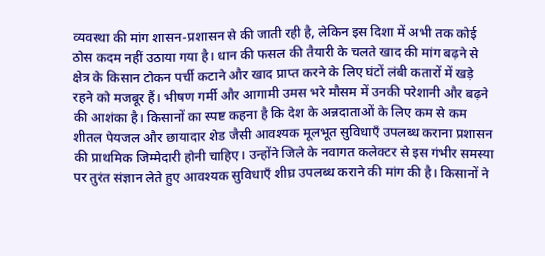व्यवस्था की मांग शासन-प्रशासन से की जाती रही है, लेकिन इस दिशा में अभी तक कोई ठोस कदम नहीं उठाया गया है। धान की फसल की तैयारी के चलते खाद की मांग बढ़ने से क्षेत्र के किसान टोकन पर्ची कटाने और खाद प्राप्त करने के लिए घंटों लंबी कतारों में खड़े रहने को मजबूर हैं। भीषण गर्मी और आगामी उमस भरे मौसम में उनकी परेशानी और बढ़ने की आशंका है। किसानों का स्पष्ट कहना है कि देश के अन्नदाताओं के लिए कम से कम शीतल पेयजल और छायादार शेड जैसी आवश्यक मूलभूत सुविधाएँ उपलब्ध कराना प्रशासन की प्राथमिक जिम्मेदारी होनी चाहिए। उन्होंने जिले के नवागत कलेक्टर से इस गंभीर समस्या पर तुरंत संज्ञान लेते हुए आवश्यक सुविधाएँ शीघ्र उपलब्ध कराने की मांग की है। किसानों ने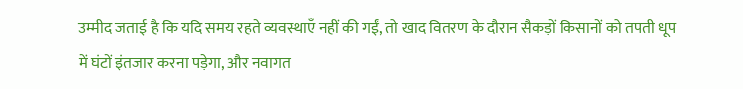उम्मीद जताई है कि यदि समय रहते व्यवस्थाएँ नहीं की गईं, तो खाद वितरण के दौरान सैकड़ों किसानों को तपती धूप में घंटों इंतजार करना पड़ेगा, और नवागत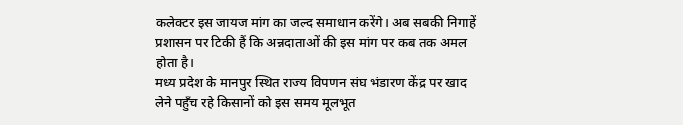कलेक्टर इस जायज मांग का जल्द समाधान करेंगे। अब सबकी निगाहें प्रशासन पर टिकी हैं कि अन्नदाताओं की इस मांग पर कब तक अमल होता है।
मध्य प्रदेश के मानपुर स्थित राज्य विपणन संघ भंडारण केंद्र पर खाद लेने पहुँच रहे किसानों को इस समय मूलभूत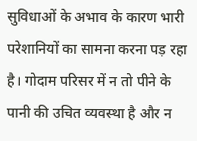सुविधाओं के अभाव के कारण भारी परेशानियों का सामना करना पड़ रहा है। गोदाम परिसर में न तो पीने के पानी की उचित व्यवस्था है और न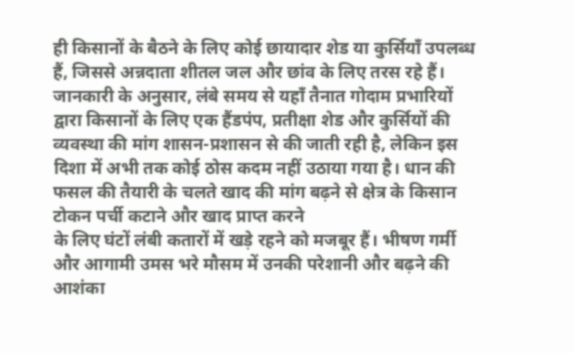ही किसानों के बैठने के लिए कोई छायादार शेड या कुर्सियाँ उपलब्ध हैं, जिससे अन्नदाता शीतल जल और छांव के लिए तरस रहे हैं। जानकारी के अनुसार, लंबे समय से यहाँ तैनात गोदाम प्रभारियों द्वारा किसानों के लिए एक हैंडपंप, प्रतीक्षा शेड और कुर्सियों की व्यवस्था की मांग शासन-प्रशासन से की जाती रही है, लेकिन इस दिशा में अभी तक कोई ठोस कदम नहीं उठाया गया है। धान की फसल की तैयारी के चलते खाद की मांग बढ़ने से क्षेत्र के किसान टोकन पर्ची कटाने और खाद प्राप्त करने
के लिए घंटों लंबी कतारों में खड़े रहने को मजबूर हैं। भीषण गर्मी और आगामी उमस भरे मौसम में उनकी परेशानी और बढ़ने की आशंका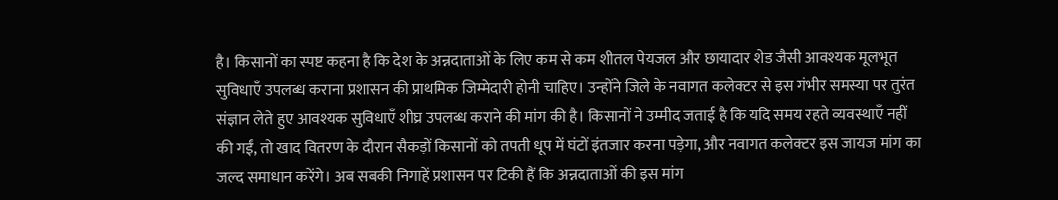है। किसानों का स्पष्ट कहना है कि देश के अन्नदाताओं के लिए कम से कम शीतल पेयजल और छायादार शेड जैसी आवश्यक मूलभूत सुविधाएँ उपलब्ध कराना प्रशासन की प्राथमिक जिम्मेदारी होनी चाहिए। उन्होंने जिले के नवागत कलेक्टर से इस गंभीर समस्या पर तुरंत संज्ञान लेते हुए आवश्यक सुविधाएँ शीघ्र उपलब्ध कराने की मांग की है। किसानों ने उम्मीद जताई है कि यदि समय रहते व्यवस्थाएँ नहीं की गईं, तो खाद वितरण के दौरान सैकड़ों किसानों को तपती धूप में घंटों इंतजार करना पड़ेगा, और नवागत कलेक्टर इस जायज मांग का जल्द समाधान करेंगे। अब सबकी निगाहें प्रशासन पर टिकी हैं कि अन्नदाताओं की इस मांग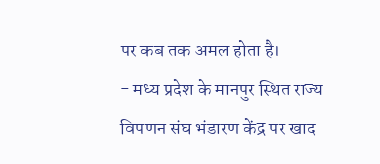पर कब तक अमल होता है।
- मध्य प्रदेश के मानपुर स्थित राज्य विपणन संघ भंडारण केंद्र पर खाद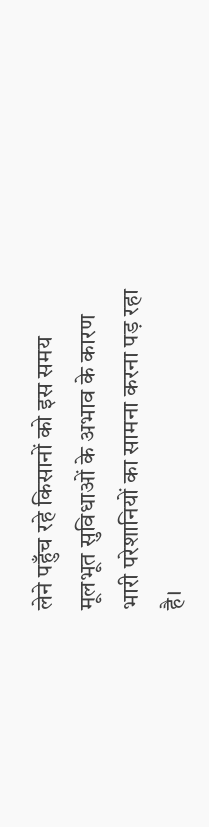लेने पहुँच रहे किसानों को इस समय मूलभूत सुविधाओं के अभाव के कारण भारी परेशानियों का सामना करना पड़ रहा है।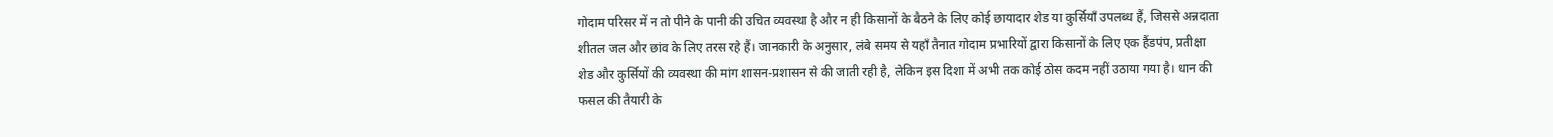गोदाम परिसर में न तो पीने के पानी की उचित व्यवस्था है और न ही किसानों के बैठने के लिए कोई छायादार शेड या कुर्सियाँ उपलब्ध हैं, जिससे अन्नदाता शीतल जल और छांव के लिए तरस रहे हैं। जानकारी के अनुसार, लंबे समय से यहाँ तैनात गोदाम प्रभारियों द्वारा किसानों के लिए एक हैंडपंप, प्रतीक्षा शेड और कुर्सियों की व्यवस्था की मांग शासन-प्रशासन से की जाती रही है, लेकिन इस दिशा में अभी तक कोई ठोस कदम नहीं उठाया गया है। धान की फसल की तैयारी के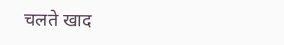चलते खाद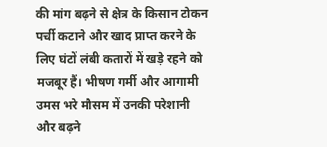की मांग बढ़ने से क्षेत्र के किसान टोकन पर्ची कटाने और खाद प्राप्त करने के लिए घंटों लंबी कतारों में खड़े रहने को मजबूर हैं। भीषण गर्मी और आगामी उमस भरे मौसम में उनकी परेशानी और बढ़ने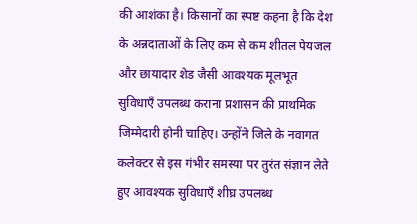की आशंका है। किसानों का स्पष्ट कहना है कि देश के अन्नदाताओं के लिए कम से कम शीतल पेयजल और छायादार शेड जैसी आवश्यक मूलभूत सुविधाएँ उपलब्ध कराना प्रशासन की प्राथमिक जिम्मेदारी होनी चाहिए। उन्होंने जिले के नवागत कलेक्टर से इस गंभीर समस्या पर तुरंत संज्ञान लेते हुए आवश्यक सुविधाएँ शीघ्र उपलब्ध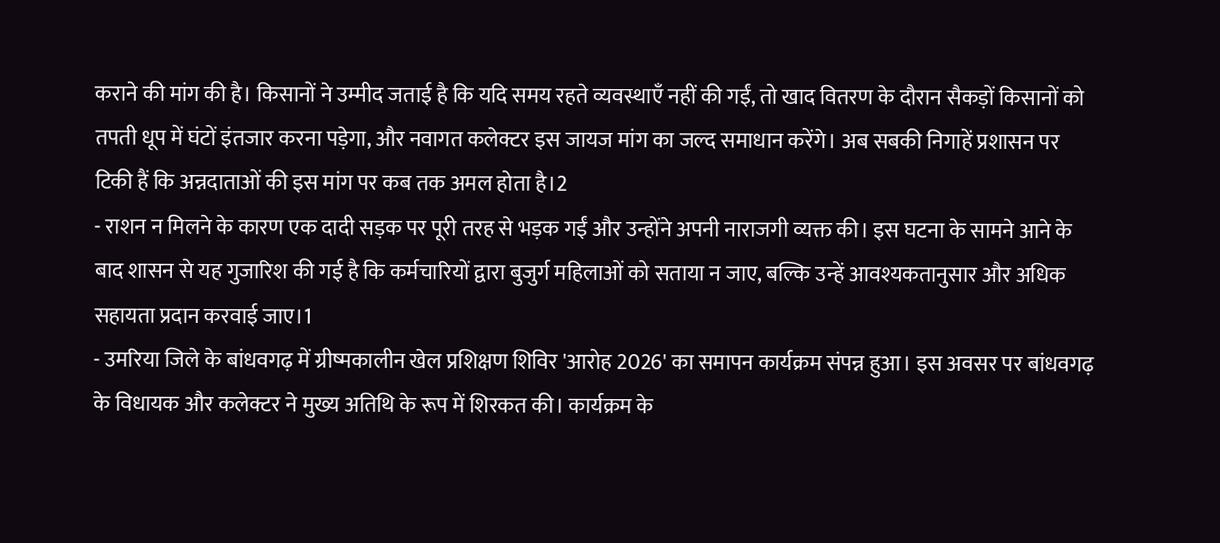कराने की मांग की है। किसानों ने उम्मीद जताई है कि यदि समय रहते व्यवस्थाएँ नहीं की गईं, तो खाद वितरण के दौरान सैकड़ों किसानों को तपती धूप में घंटों इंतजार करना पड़ेगा, और नवागत कलेक्टर इस जायज मांग का जल्द समाधान करेंगे। अब सबकी निगाहें प्रशासन पर टिकी हैं कि अन्नदाताओं की इस मांग पर कब तक अमल होता है।2
- राशन न मिलने के कारण एक दादी सड़क पर पूरी तरह से भड़क गईं और उन्होंने अपनी नाराजगी व्यक्त की। इस घटना के सामने आने के बाद शासन से यह गुजारिश की गई है कि कर्मचारियों द्वारा बुजुर्ग महिलाओं को सताया न जाए, बल्कि उन्हें आवश्यकतानुसार और अधिक सहायता प्रदान करवाई जाए।1
- उमरिया जिले के बांधवगढ़ में ग्रीष्मकालीन खेल प्रशिक्षण शिविर 'आरोह 2026' का समापन कार्यक्रम संपन्न हुआ। इस अवसर पर बांधवगढ़ के विधायक और कलेक्टर ने मुख्य अतिथि के रूप में शिरकत की। कार्यक्रम के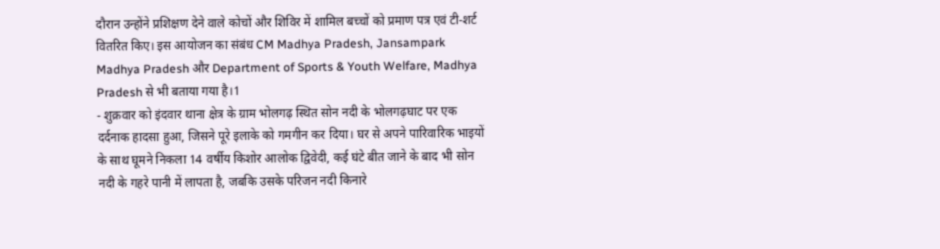दौरान उन्होंने प्रशिक्षण देने वाले कोचों और शिविर में शामिल बच्चों को प्रमाण पत्र एवं टी-शर्ट वितरित किए। इस आयोजन का संबंध CM Madhya Pradesh, Jansampark Madhya Pradesh और Department of Sports & Youth Welfare, Madhya Pradesh से भी बताया गया है।1
- शुक्रवार को इंदवार थाना क्षेत्र के ग्राम भोलगढ़ स्थित सोन नदी के भोलगढ़घाट पर एक दर्दनाक हादसा हुआ, जिसने पूरे इलाके को गमगीन कर दिया। घर से अपने पारिवारिक भाइयों के साथ घूमने निकला 14 वर्षीय किशोर आलोक द्विवेदी, कई घंटे बीत जाने के बाद भी सोन नदी के गहरे पानी में लापता है, जबकि उसके परिजन नदी किनारे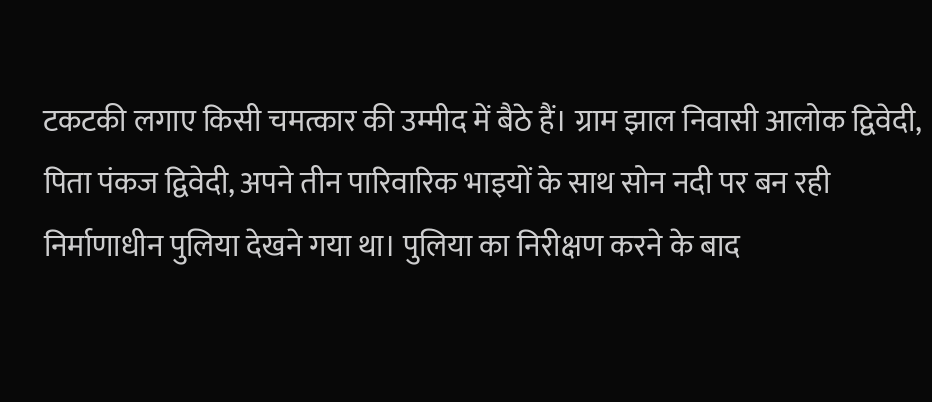टकटकी लगाए किसी चमत्कार की उम्मीद में बैठे हैं। ग्राम झाल निवासी आलोक द्विवेदी, पिता पंकज द्विवेदी, अपने तीन पारिवारिक भाइयों के साथ सोन नदी पर बन रही निर्माणाधीन पुलिया देखने गया था। पुलिया का निरीक्षण करने के बाद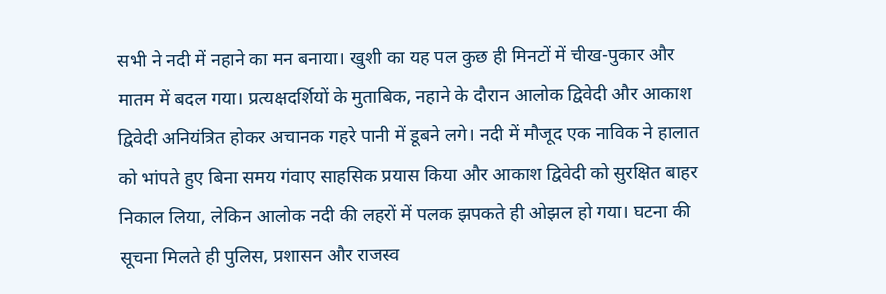सभी ने नदी में नहाने का मन बनाया। खुशी का यह पल कुछ ही मिनटों में चीख-पुकार और मातम में बदल गया। प्रत्यक्षदर्शियों के मुताबिक, नहाने के दौरान आलोक द्विवेदी और आकाश द्विवेदी अनियंत्रित होकर अचानक गहरे पानी में डूबने लगे। नदी में मौजूद एक नाविक ने हालात को भांपते हुए बिना समय गंवाए साहसिक प्रयास किया और आकाश द्विवेदी को सुरक्षित बाहर निकाल लिया, लेकिन आलोक नदी की लहरों में पलक झपकते ही ओझल हो गया। घटना की सूचना मिलते ही पुलिस, प्रशासन और राजस्व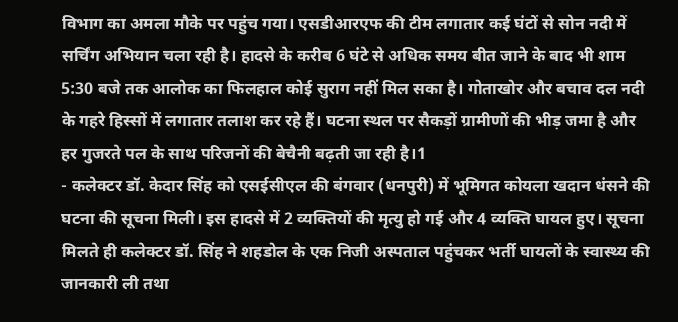विभाग का अमला मौके पर पहुंच गया। एसडीआरएफ की टीम लगातार कई घंटों से सोन नदी में सर्चिंग अभियान चला रही है। हादसे के करीब 6 घंटे से अधिक समय बीत जाने के बाद भी शाम 5:30 बजे तक आलोक का फिलहाल कोई सुराग नहीं मिल सका है। गोताखोर और बचाव दल नदी के गहरे हिस्सों में लगातार तलाश कर रहे हैं। घटना स्थल पर सैकड़ों ग्रामीणों की भीड़ जमा है और हर गुजरते पल के साथ परिजनों की बेचैनी बढ़ती जा रही है।1
- कलेक्टर डॉ. केदार सिंह को एसईसीएल की बंगवार (धनपुरी) में भूमिगत कोयला खदान धंसने की घटना की सूचना मिली। इस हादसे में 2 व्यक्तियों की मृत्यु हो गई और 4 व्यक्ति घायल हुए। सूचना मिलते ही कलेक्टर डॉ. सिंह ने शहडोल के एक निजी अस्पताल पहुंचकर भर्ती घायलों के स्वास्थ्य की जानकारी ली तथा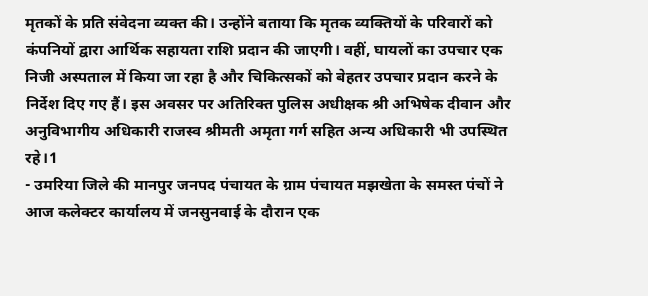मृतकों के प्रति संवेदना व्यक्त की। उन्होंने बताया कि मृतक व्यक्तियों के परिवारों को कंपनियों द्वारा आर्थिक सहायता राशि प्रदान की जाएगी। वहीं, घायलों का उपचार एक निजी अस्पताल में किया जा रहा है और चिकित्सकों को बेहतर उपचार प्रदान करने के निर्देश दिए गए हैं। इस अवसर पर अतिरिक्त पुलिस अधीक्षक श्री अभिषेक दीवान और अनुविभागीय अधिकारी राजस्व श्रीमती अमृता गर्ग सहित अन्य अधिकारी भी उपस्थित रहे।1
- उमरिया जिले की मानपुर जनपद पंचायत के ग्राम पंचायत मझखेता के समस्त पंचों ने आज कलेक्टर कार्यालय में जनसुनवाई के दौरान एक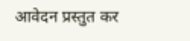आवेदन प्रस्तुत कर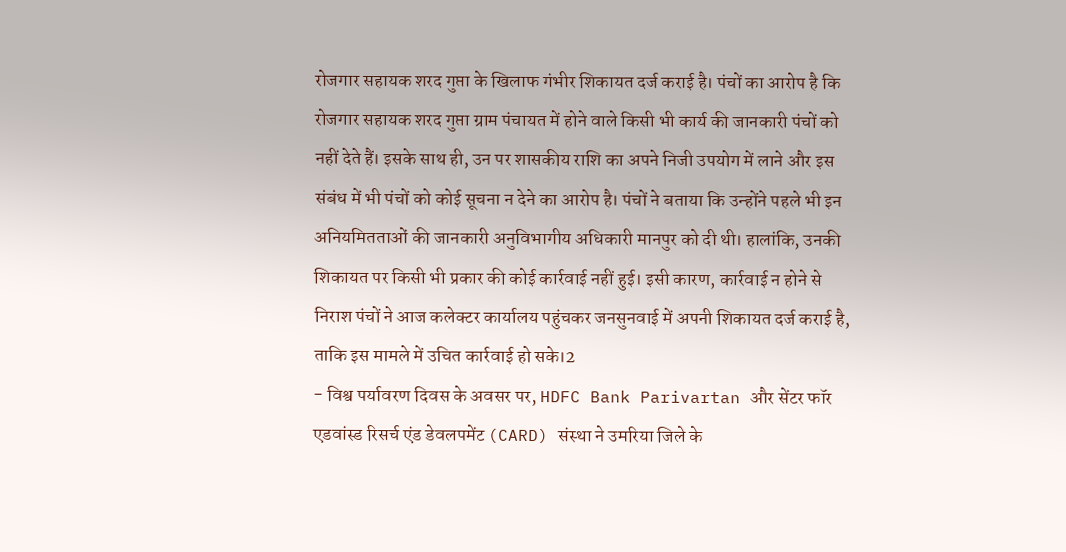रोजगार सहायक शरद गुप्ता के खिलाफ गंभीर शिकायत दर्ज कराई है। पंचों का आरोप है कि रोजगार सहायक शरद गुप्ता ग्राम पंचायत में होने वाले किसी भी कार्य की जानकारी पंचों को नहीं देते हैं। इसके साथ ही, उन पर शासकीय राशि का अपने निजी उपयोग में लाने और इस संबंध में भी पंचों को कोई सूचना न देने का आरोप है। पंचों ने बताया कि उन्होंने पहले भी इन अनियमितताओं की जानकारी अनुविभागीय अधिकारी मानपुर को दी थी। हालांकि, उनकी शिकायत पर किसी भी प्रकार की कोई कार्रवाई नहीं हुई। इसी कारण, कार्रवाई न होने से निराश पंचों ने आज कलेक्टर कार्यालय पहुंचकर जनसुनवाई में अपनी शिकायत दर्ज कराई है, ताकि इस मामले में उचित कार्रवाई हो सके।2
- विश्व पर्यावरण दिवस के अवसर पर, HDFC Bank Parivartan और सेंटर फॉर एडवांस्ड रिसर्च एंड डेवलपमेंट (CARD) संस्था ने उमरिया जिले के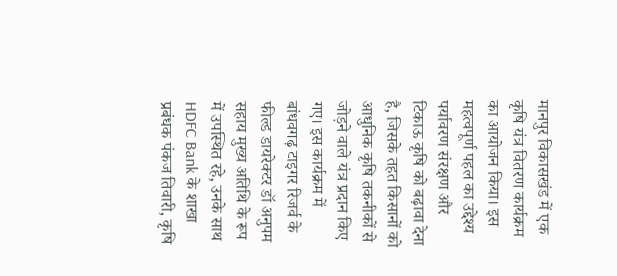मानपुर विकासखंड में एक कृषि यंत्र वितरण कार्यक्रम का आयोजन किया। इस महत्वपूर्ण पहल का उद्देश्य पर्यावरण संरक्षण और टिकाऊ कृषि को बढ़ावा देना है, जिसके तहत किसानों को आधुनिक कृषि तकनीकों से जोड़ने वाले यंत्र प्रदान किए गए। इस कार्यक्रम में बांधवगढ़ टाइगर रिजर्व के फील्ड डायरेक्टर डॉ अनुपम सहाय मुख्य अतिथि के रूप में उपस्थित रहे, उनके साथ HDFC Bank के शाखा प्रबंधक पंकज तिवारी, कृषि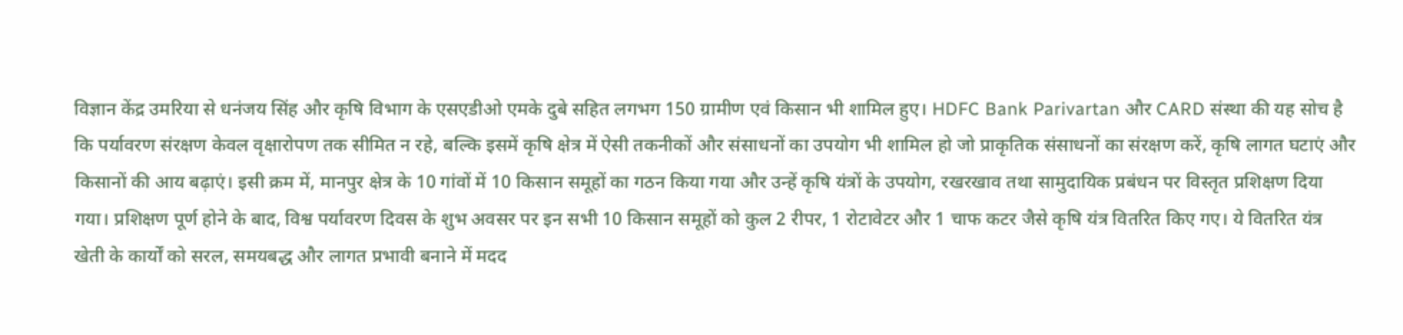विज्ञान केंद्र उमरिया से धनंजय सिंह और कृषि विभाग के एसएडीओ एमके दुबे सहित लगभग 150 ग्रामीण एवं किसान भी शामिल हुए। HDFC Bank Parivartan और CARD संस्था की यह सोच है कि पर्यावरण संरक्षण केवल वृक्षारोपण तक सीमित न रहे, बल्कि इसमें कृषि क्षेत्र में ऐसी तकनीकों और संसाधनों का उपयोग भी शामिल हो जो प्राकृतिक संसाधनों का संरक्षण करें, कृषि लागत घटाएं और किसानों की आय बढ़ाएं। इसी क्रम में, मानपुर क्षेत्र के 10 गांवों में 10 किसान समूहों का गठन किया गया और उन्हें कृषि यंत्रों के उपयोग, रखरखाव तथा सामुदायिक प्रबंधन पर विस्तृत प्रशिक्षण दिया गया। प्रशिक्षण पूर्ण होने के बाद, विश्व पर्यावरण दिवस के शुभ अवसर पर इन सभी 10 किसान समूहों को कुल 2 रीपर, 1 रोटावेटर और 1 चाफ कटर जैसे कृषि यंत्र वितरित किए गए। ये वितरित यंत्र खेती के कार्यों को सरल, समयबद्ध और लागत प्रभावी बनाने में मदद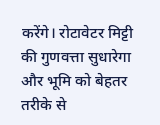करेंगे। रोटावेटर मिट्टी की गुणवत्ता सुधारेगा और भूमि को बेहतर तरीके से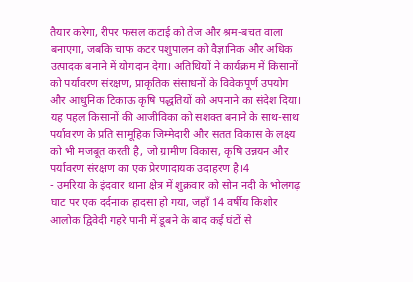तैयार करेगा, रीपर फसल कटाई को तेज और श्रम-बचत वाला बनाएगा, जबकि चाफ कटर पशुपालन को वैज्ञानिक और अधिक उत्पादक बनाने में योगदान देगा। अतिथियों ने कार्यक्रम में किसानों को पर्यावरण संरक्षण, प्राकृतिक संसाधनों के विवेकपूर्ण उपयोग और आधुनिक टिकाऊ कृषि पद्धतियों को अपनाने का संदेश दिया। यह पहल किसानों की आजीविका को सशक्त बनाने के साथ-साथ पर्यावरण के प्रति सामूहिक जिम्मेदारी और सतत विकास के लक्ष्य को भी मजबूत करती है, जो ग्रामीण विकास, कृषि उन्नयन और पर्यावरण संरक्षण का एक प्रेरणादायक उदाहरण है।4
- उमरिया के इंदवार थाना क्षेत्र में शुक्रवार को सोन नदी के भोलगढ़ घाट पर एक दर्दनाक हादसा हो गया, जहाँ 14 वर्षीय किशोर आलोक द्विवेदी गहरे पानी में डूबने के बाद कई घंटों से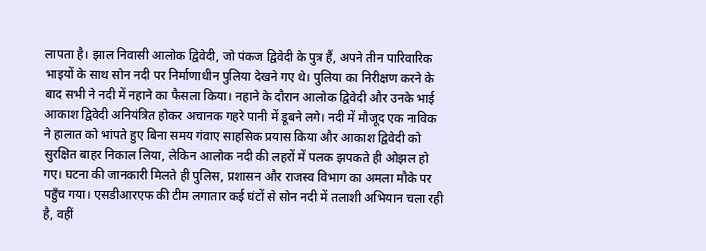लापता है। झाल निवासी आलोक द्विवेदी, जो पंकज द्विवेदी के पुत्र हैं, अपने तीन पारिवारिक भाइयों के साथ सोन नदी पर निर्माणाधीन पुलिया देखने गए थे। पुलिया का निरीक्षण करने के बाद सभी ने नदी में नहाने का फैसला किया। नहाने के दौरान आलोक द्विवेदी और उनके भाई आकाश द्विवेदी अनियंत्रित होकर अचानक गहरे पानी में डूबने लगे। नदी में मौजूद एक नाविक ने हालात को भांपते हुए बिना समय गंवाए साहसिक प्रयास किया और आकाश द्विवेदी को सुरक्षित बाहर निकाल लिया, लेकिन आलोक नदी की लहरों में पलक झपकते ही ओझल हो गए। घटना की जानकारी मिलते ही पुलिस, प्रशासन और राजस्व विभाग का अमला मौके पर पहुँच गया। एसडीआरएफ की टीम लगातार कई घंटों से सोन नदी में तलाशी अभियान चला रही है, वहीं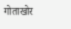गोताखोर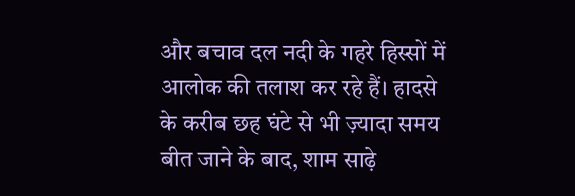और बचाव दल नदी के गहरे हिस्सों में आलोक की तलाश कर रहे हैं। हादसे के करीब छह घंटे से भी ज़्यादा समय बीत जाने के बाद, शाम साढ़े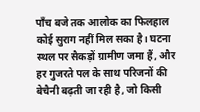पाँच बजे तक आलोक का फिलहाल कोई सुराग नहीं मिल सका है। घटना स्थल पर सैकड़ों ग्रामीण जमा हैं, और हर गुजरते पल के साथ परिजनों की बेचैनी बढ़ती जा रही है, जो किसी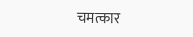चमत्कार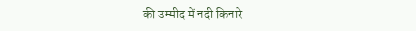की उम्मीद में नदी किनारे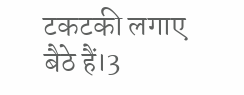टकटकी लगाए बैठे हैं।3